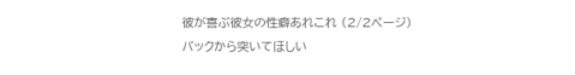彼が喜ぶ彼女の性癖あれこれ (2/2ページ)
バックから突いてほしい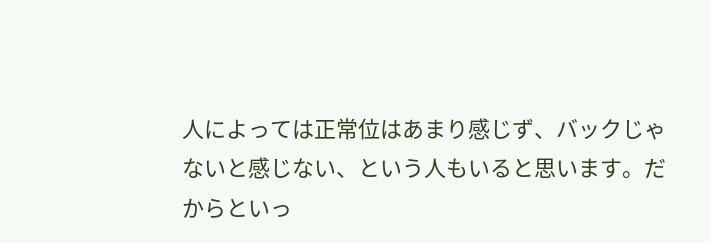人によっては正常位はあまり感じず、バックじゃないと感じない、という人もいると思います。だからといっ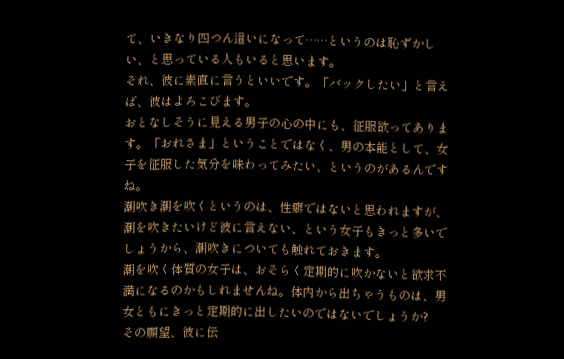て、いきなり四つん這いになって……というのは恥ずかしい、と思っている人もいると思います。
それ、彼に素直に言うといいです。「バックしたい」と言えば、彼はよろこびます。
おとなしそうに見える男子の心の中にも、征服欲ってあります。「おれさま」ということではなく、男の本能として、女子を征服した気分を味わってみたい、というのがあるんですね。
潮吹き潮を吹くというのは、性癖ではないと思われますが、潮を吹きたいけど彼に言えない、という女子もきっと多いでしょうから、潮吹きについても触れておきます。
潮を吹く体質の女子は、おそらく定期的に吹かないと欲求不満になるのかもしれませんね。体内から出ちゃうものは、男女ともにきっと定期的に出したいのではないでしょうか?
その願望、彼に伝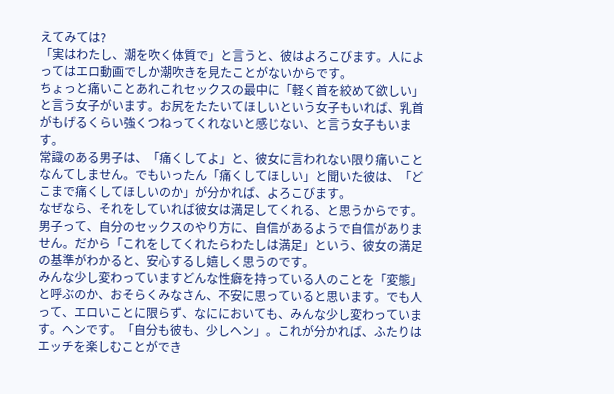えてみては?
「実はわたし、潮を吹く体質で」と言うと、彼はよろこびます。人によってはエロ動画でしか潮吹きを見たことがないからです。
ちょっと痛いことあれこれセックスの最中に「軽く首を絞めて欲しい」と言う女子がいます。お尻をたたいてほしいという女子もいれば、乳首がもげるくらい強くつねってくれないと感じない、と言う女子もいます。
常識のある男子は、「痛くしてよ」と、彼女に言われない限り痛いことなんてしません。でもいったん「痛くしてほしい」と聞いた彼は、「どこまで痛くしてほしいのか」が分かれば、よろこびます。
なぜなら、それをしていれば彼女は満足してくれる、と思うからです。男子って、自分のセックスのやり方に、自信があるようで自信がありません。だから「これをしてくれたらわたしは満足」という、彼女の満足の基準がわかると、安心するし嬉しく思うのです。
みんな少し変わっていますどんな性癖を持っている人のことを「変態」と呼ぶのか、おそらくみなさん、不安に思っていると思います。でも人って、エロいことに限らず、なににおいても、みんな少し変わっています。ヘンです。「自分も彼も、少しヘン」。これが分かれば、ふたりはエッチを楽しむことができ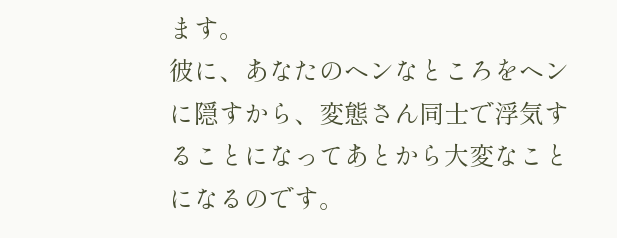ます。
彼に、あなたのヘンなところをヘンに隠すから、変態さん同士で浮気することになってあとから大変なことになるのです。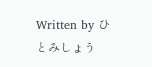Written by ひとみしょう